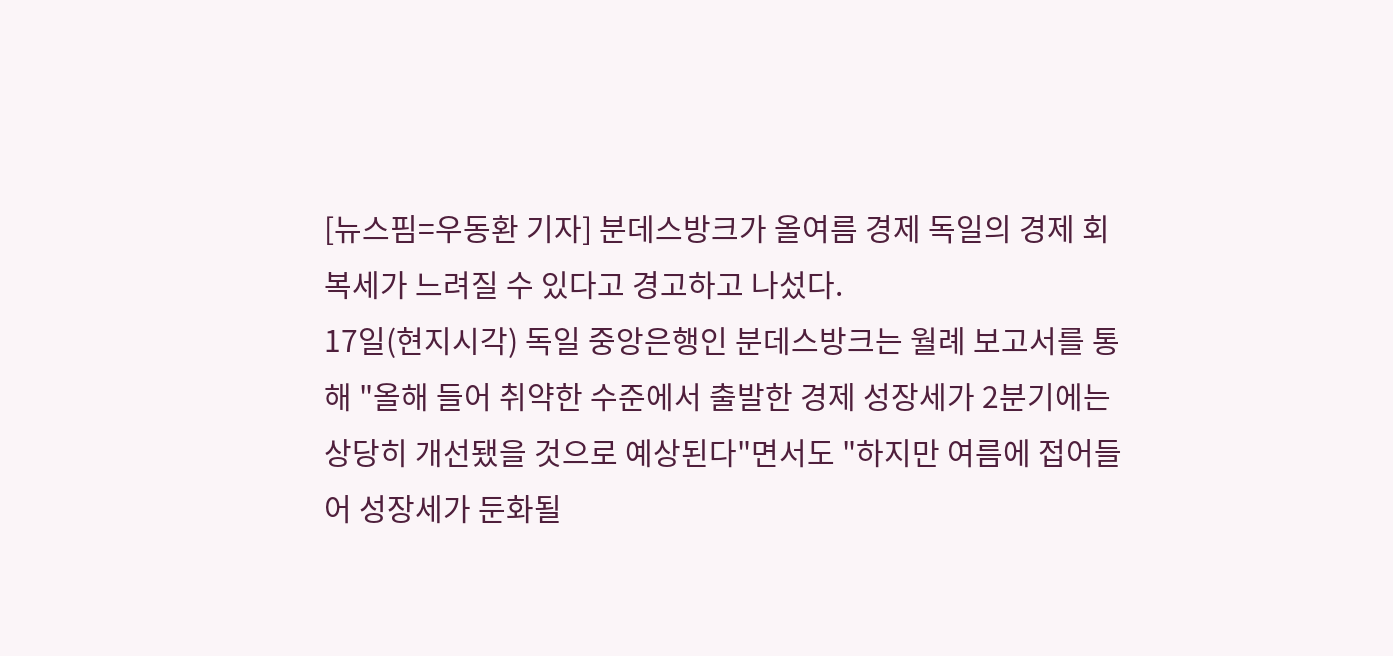[뉴스핌=우동환 기자] 분데스방크가 올여름 경제 독일의 경제 회복세가 느려질 수 있다고 경고하고 나섰다.
17일(현지시각) 독일 중앙은행인 분데스방크는 월례 보고서를 통해 "올해 들어 취약한 수준에서 출발한 경제 성장세가 2분기에는 상당히 개선됐을 것으로 예상된다"면서도 "하지만 여름에 접어들어 성장세가 둔화될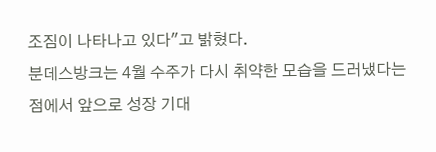조짐이 나타나고 있다"고 밝혔다.
분데스방크는 4월 수주가 다시 취약한 모습을 드러냈다는 점에서 앞으로 성장 기대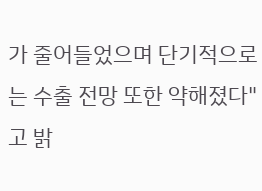가 줄어들었으며 단기적으로는 수출 전망 또한 약해졌다"고 밝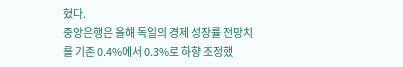혔다.
중앙은행은 올해 독일의 경제 성장률 전망치를 기존 0.4%에서 0.3%로 하향 조정했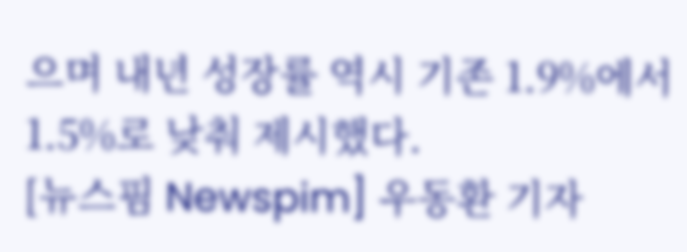으며 내년 성장률 역시 기존 1.9%에서 1.5%로 낮춰 제시했다.
[뉴스핌 Newspim] 우동환 기자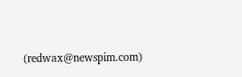(redwax@newspim.com)